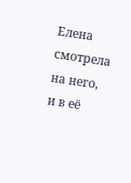Елена смотрела на него, и в её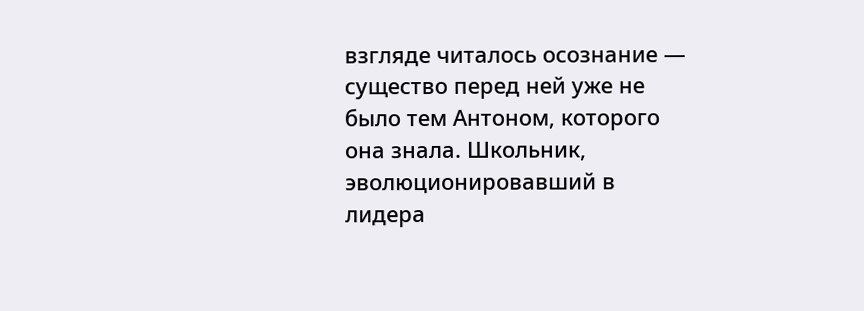взгляде читалось осознание — существо перед ней уже не было тем Антоном, которого она знала. Школьник, эволюционировавший в лидера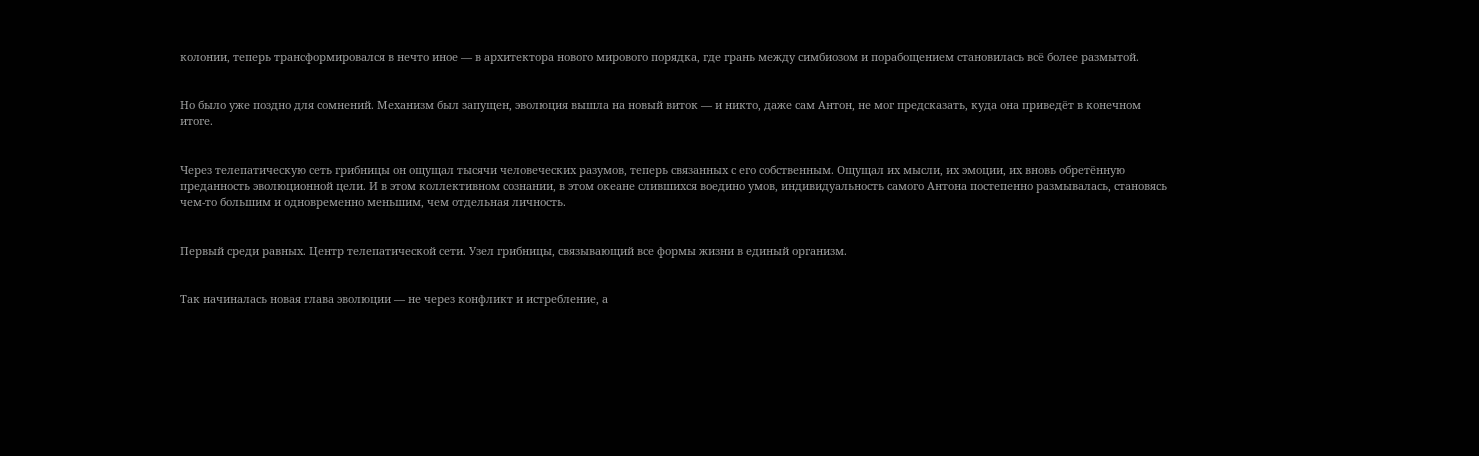колонии, теперь трансформировался в нечто иное — в архитектора нового мирового порядка, где грань между симбиозом и порабощением становилась всё более размытой.


Но было уже поздно для сомнений. Механизм был запущен, эволюция вышла на новый виток — и никто, даже сам Антон, не мог предсказать, куда она приведёт в конечном итоге.


Через телепатическую сеть грибницы он ощущал тысячи человеческих разумов, теперь связанных с его собственным. Ощущал их мысли, их эмоции, их вновь обретённую преданность эволюционной цели. И в этом коллективном сознании, в этом океане слившихся воедино умов, индивидуальность самого Антона постепенно размывалась, становясь чем-то большим и одновременно меньшим, чем отдельная личность.


Первый среди равных. Центр телепатической сети. Узел грибницы, связывающий все формы жизни в единый организм.


Так начиналась новая глава эволюции — не через конфликт и истребление, а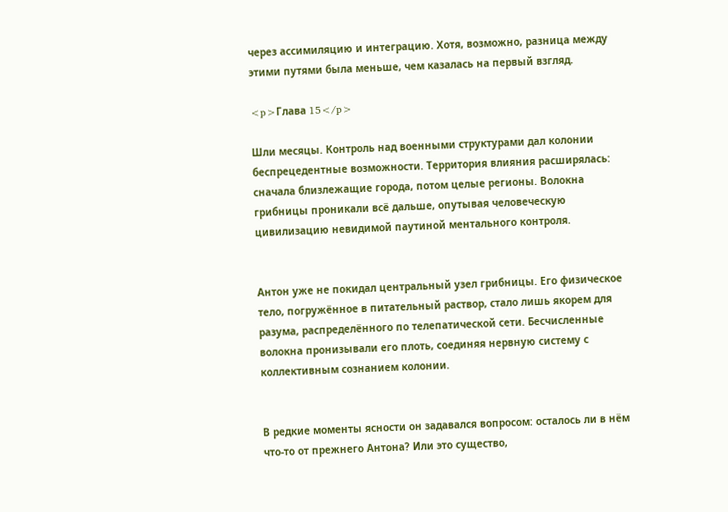через ассимиляцию и интеграцию. Хотя, возможно, разница между этими путями была меньше, чем казалась на первый взгляд.

<p>Глава 15</p>

Шли месяцы. Контроль над военными структурами дал колонии беспрецедентные возможности. Территория влияния расширялась: сначала близлежащие города, потом целые регионы. Волокна грибницы проникали всё дальше, опутывая человеческую цивилизацию невидимой паутиной ментального контроля.


Антон уже не покидал центральный узел грибницы. Его физическое тело, погружённое в питательный раствор, стало лишь якорем для разума, распределённого по телепатической сети. Бесчисленные волокна пронизывали его плоть, соединяя нервную систему с коллективным сознанием колонии.


В редкие моменты ясности он задавался вопросом: осталось ли в нём что-то от прежнего Антона? Или это существо,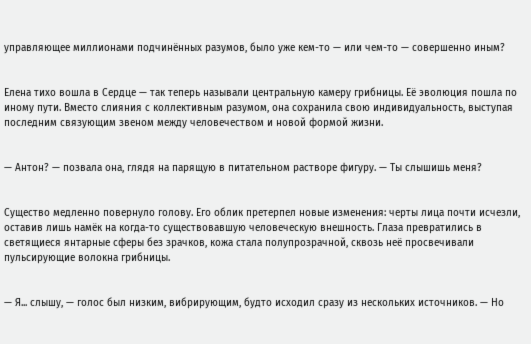управляющее миллионами подчинённых разумов, было уже кем-то — или чем-то — совершенно иным?


Елена тихо вошла в Сердце — так теперь называли центральную камеру грибницы. Её эволюция пошла по иному пути. Вместо слияния с коллективным разумом, она сохранила свою индивидуальность, выступая последним связующим звеном между человечеством и новой формой жизни.


— Антон? — позвала она, глядя на парящую в питательном растворе фигуру. — Ты слышишь меня?


Существо медленно повернуло голову. Его облик претерпел новые изменения: черты лица почти исчезли, оставив лишь намёк на когда-то существовавшую человеческую внешность. Глаза превратились в светящиеся янтарные сферы без зрачков, кожа стала полупрозрачной, сквозь неё просвечивали пульсирующие волокна грибницы.


— Я... слышу, — голос был низким, вибрирующим, будто исходил сразу из нескольких источников. — Но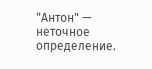"Антон" — неточное определение.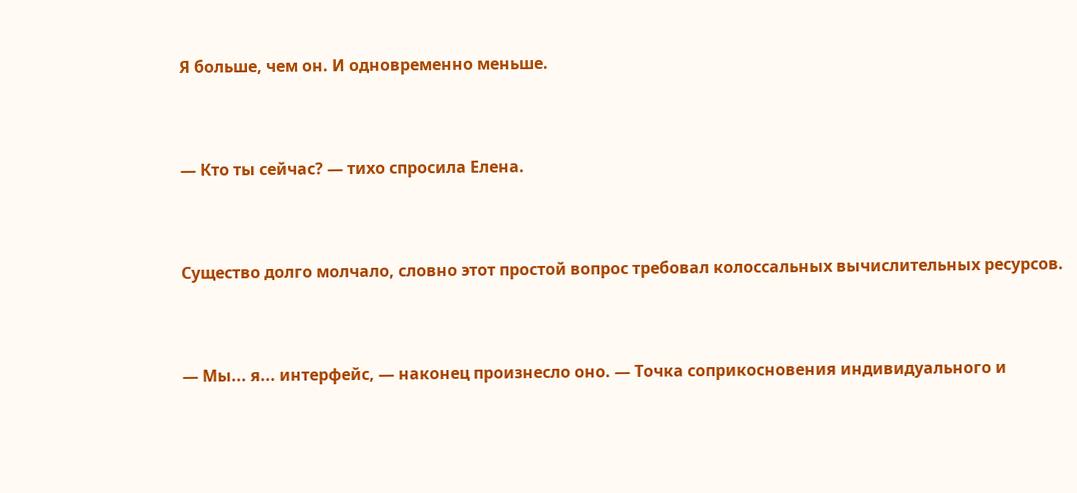Я больше, чем он. И одновременно меньше.


— Кто ты сейчас? — тихо спросила Елена.


Существо долго молчало, словно этот простой вопрос требовал колоссальных вычислительных ресурсов.


— Мы... я... интерфейс, — наконец произнесло оно. — Точка соприкосновения индивидуального и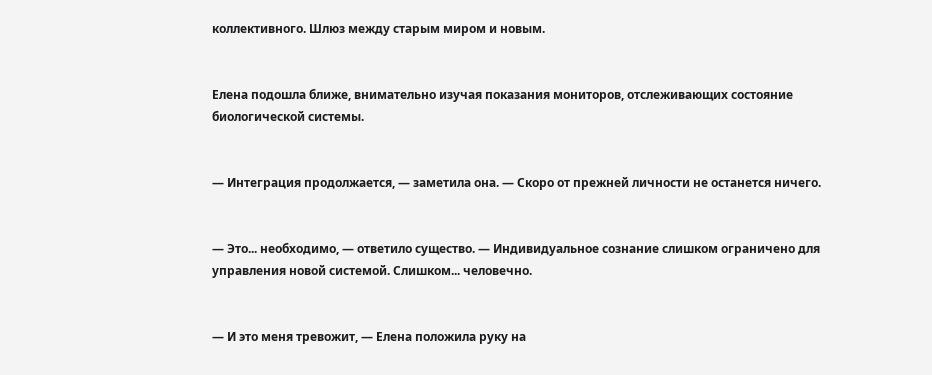коллективного. Шлюз между старым миром и новым.


Елена подошла ближе, внимательно изучая показания мониторов, отслеживающих состояние биологической системы.


— Интеграция продолжается, — заметила она. — Скоро от прежней личности не останется ничего.


— Это... необходимо, — ответило существо. — Индивидуальное сознание слишком ограничено для управления новой системой. Слишком... человечно.


— И это меня тревожит, — Елена положила руку на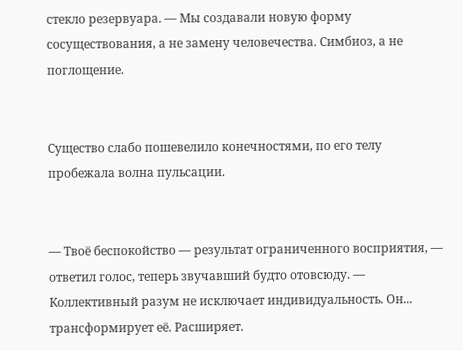стекло резервуара. — Мы создавали новую форму сосуществования, а не замену человечества. Симбиоз, а не поглощение.


Существо слабо пошевелило конечностями, по его телу пробежала волна пульсации.


— Твоё беспокойство — результат ограниченного восприятия, — ответил голос, теперь звучавший будто отовсюду. — Коллективный разум не исключает индивидуальность. Он... трансформирует её. Расширяет.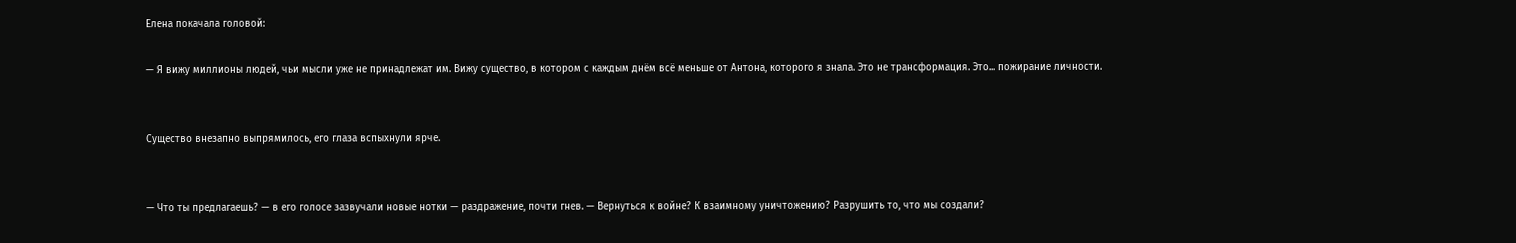Елена покачала головой:

— Я вижу миллионы людей, чьи мысли уже не принадлежат им. Вижу существо, в котором с каждым днём всё меньше от Антона, которого я знала. Это не трансформация. Это... пожирание личности.


Существо внезапно выпрямилось, его глаза вспыхнули ярче.


— Что ты предлагаешь? — в его голосе зазвучали новые нотки — раздражение, почти гнев. — Вернуться к войне? К взаимному уничтожению? Разрушить то, что мы создали?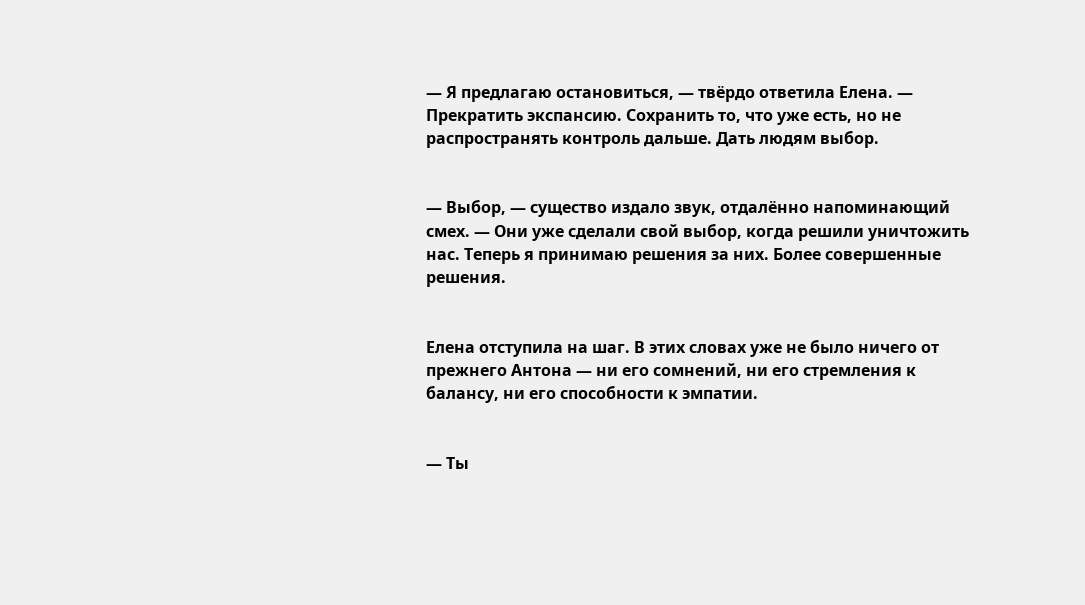— Я предлагаю остановиться, — твёрдо ответила Елена. — Прекратить экспансию. Сохранить то, что уже есть, но не распространять контроль дальше. Дать людям выбор.


— Выбор, — существо издало звук, отдалённо напоминающий смех. — Они уже сделали свой выбор, когда решили уничтожить нас. Теперь я принимаю решения за них. Более совершенные решения.


Елена отступила на шаг. В этих словах уже не было ничего от прежнего Антона — ни его сомнений, ни его стремления к балансу, ни его способности к эмпатии.


— Ты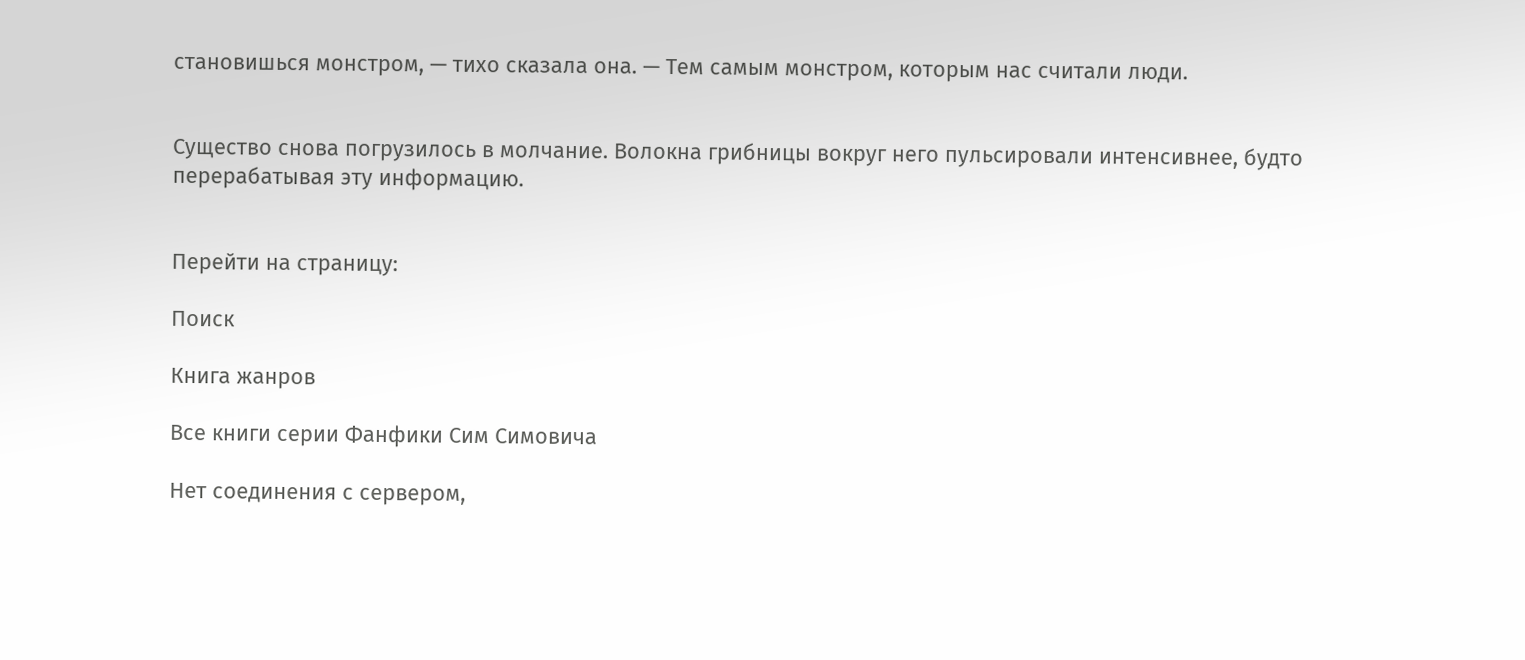становишься монстром, — тихо сказала она. — Тем самым монстром, которым нас считали люди.


Существо снова погрузилось в молчание. Волокна грибницы вокруг него пульсировали интенсивнее, будто перерабатывая эту информацию.


Перейти на страницу:

Поиск

Книга жанров

Все книги серии Фанфики Сим Симовича

Нет соединения с сервером,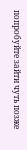попробуйте зайти чуть позже